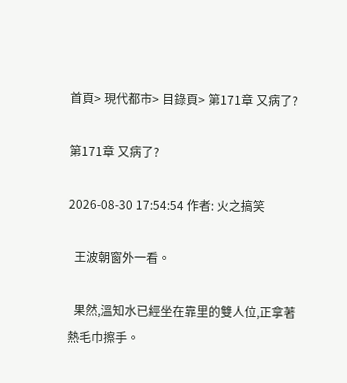首頁> 現代都市> 目錄頁> 第171章 又病了?

第171章 又病了?

2026-08-30 17:54:54 作者: 火之搞笑

  王波朝窗外一看。

  果然,溫知水已經坐在靠里的雙人位,正拿著熱毛巾擦手。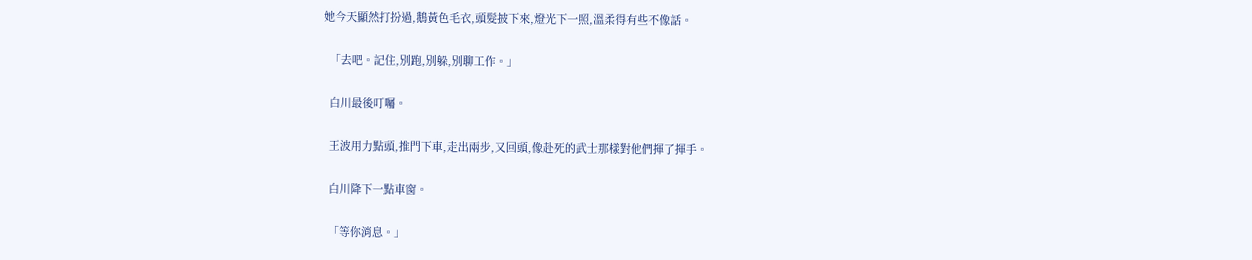她今天顯然打扮過,鵝黃色毛衣,頭髮披下來,燈光下一照,溫柔得有些不像話。

  「去吧。記住,別跑,別躲,別聊工作。」

  白川最後叮囑。

  王波用力點頭,推門下車,走出兩步,又回頭,像赴死的武士那樣對他們揮了揮手。

  白川降下一點車窗。

  「等你消息。」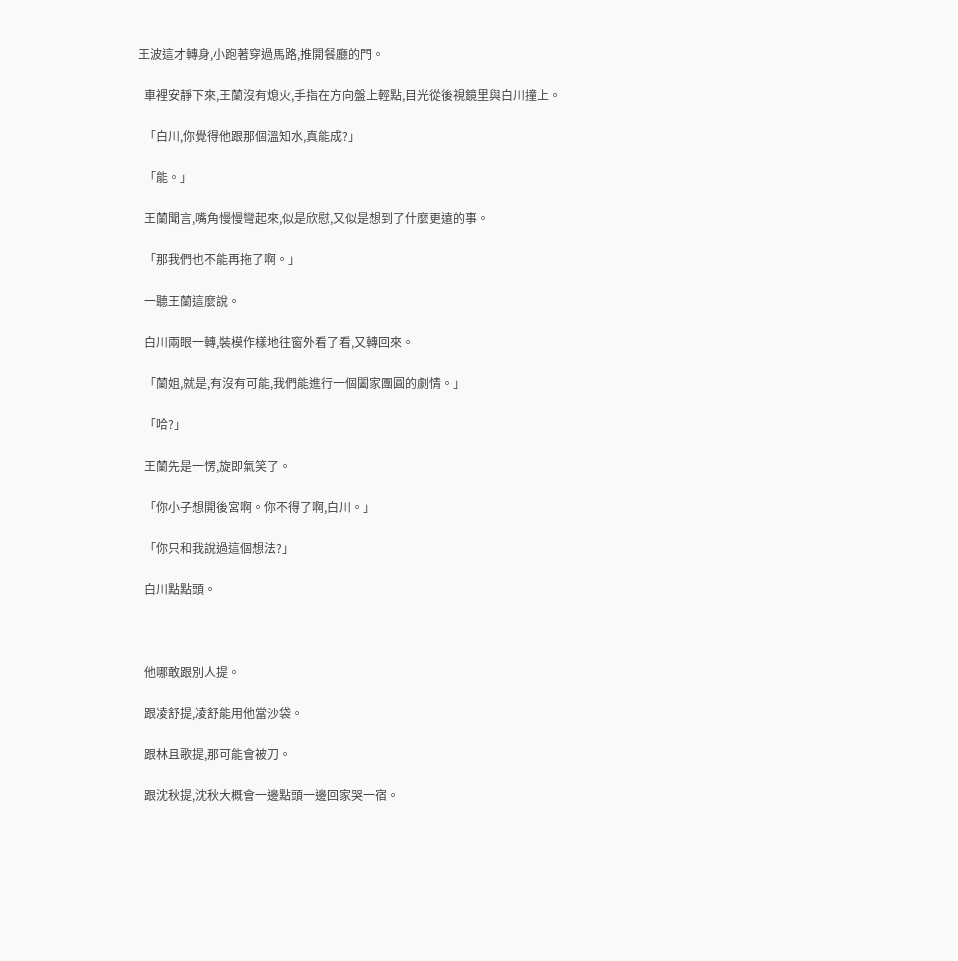王波這才轉身,小跑著穿過馬路,推開餐廳的門。

  車裡安靜下來,王蘭沒有熄火,手指在方向盤上輕點,目光從後視鏡里與白川撞上。

  「白川,你覺得他跟那個溫知水,真能成?」

  「能。」

  王蘭聞言,嘴角慢慢彎起來,似是欣慰,又似是想到了什麼更遠的事。

  「那我們也不能再拖了啊。」

  一聽王蘭這麼說。

  白川兩眼一轉,裝模作樣地往窗外看了看,又轉回來。

  「蘭姐,就是,有沒有可能,我們能進行一個闔家團圓的劇情。」

  「哈?」

  王蘭先是一愣,旋即氣笑了。

  「你小子想開後宮啊。你不得了啊,白川。」

  「你只和我說過這個想法?」

  白川點點頭。



  他哪敢跟別人提。

  跟凌舒提,凌舒能用他當沙袋。

  跟林且歌提,那可能會被刀。

  跟沈秋提,沈秋大概會一邊點頭一邊回家哭一宿。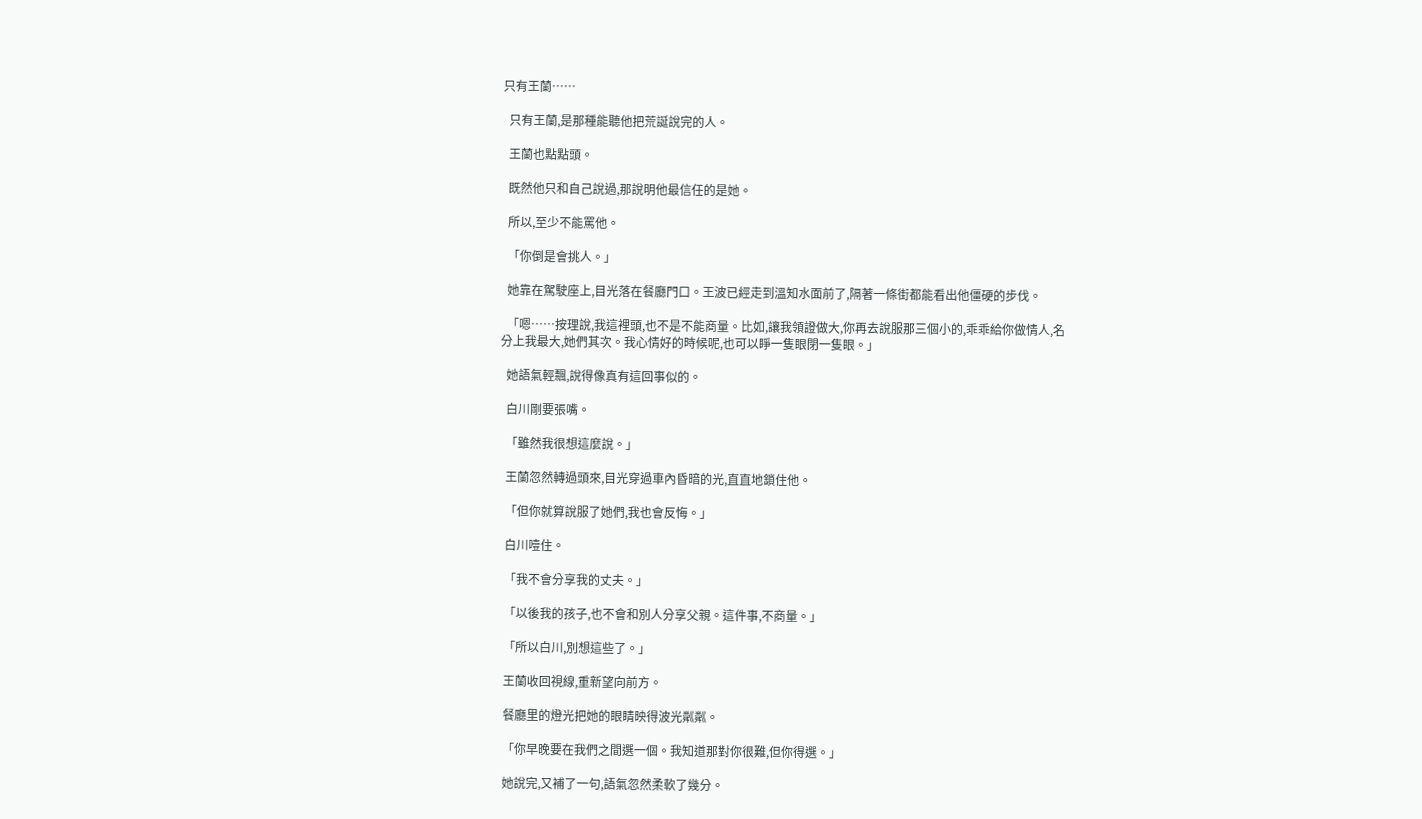只有王蘭……

  只有王蘭,是那種能聽他把荒誕說完的人。

  王蘭也點點頭。

  既然他只和自己說過,那說明他最信任的是她。

  所以,至少不能罵他。

  「你倒是會挑人。」

  她靠在駕駛座上,目光落在餐廳門口。王波已經走到溫知水面前了,隔著一條街都能看出他僵硬的步伐。

  「嗯……按理說,我這裡頭,也不是不能商量。比如,讓我領證做大,你再去說服那三個小的,乖乖給你做情人,名分上我最大,她們其次。我心情好的時候呢,也可以睜一隻眼閉一隻眼。」

  她語氣輕飄,說得像真有這回事似的。

  白川剛要張嘴。

  「雖然我很想這麼說。」

  王蘭忽然轉過頭來,目光穿過車內昏暗的光,直直地鎖住他。

  「但你就算說服了她們,我也會反悔。」

  白川噎住。

  「我不會分享我的丈夫。」

  「以後我的孩子,也不會和別人分享父親。這件事,不商量。」

  「所以白川,別想這些了。」

  王蘭收回視線,重新望向前方。

  餐廳里的燈光把她的眼睛映得波光粼粼。

  「你早晚要在我們之間選一個。我知道那對你很難,但你得選。」

  她說完,又補了一句,語氣忽然柔軟了幾分。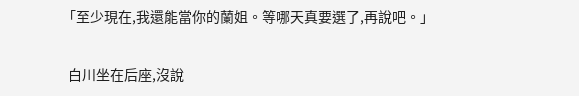「至少現在,我還能當你的蘭姐。等哪天真要選了,再說吧。」

  白川坐在后座,沒說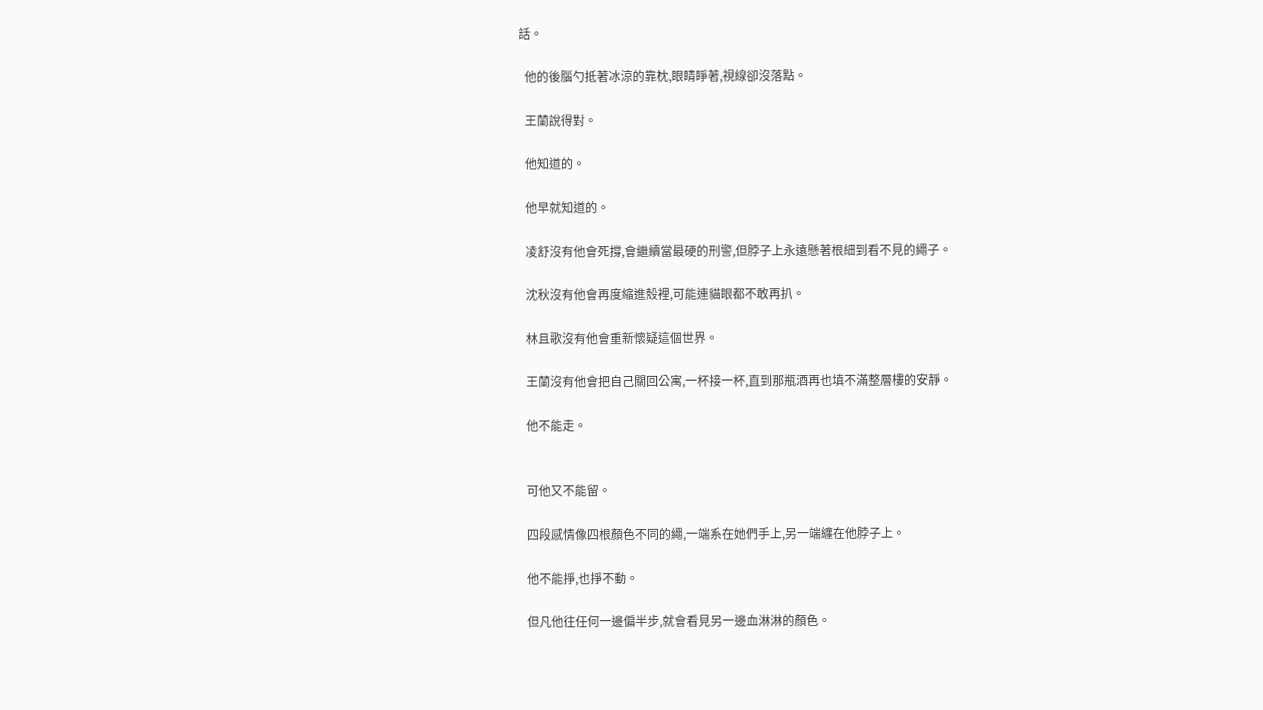話。

  他的後腦勺抵著冰涼的靠枕,眼睛睜著,視線卻沒落點。

  王蘭說得對。

  他知道的。

  他早就知道的。

  凌舒沒有他會死撐,會繼續當最硬的刑警,但脖子上永遠懸著根細到看不見的繩子。

  沈秋沒有他會再度縮進殼裡,可能連貓眼都不敢再扒。

  林且歌沒有他會重新懷疑這個世界。

  王蘭沒有他會把自己關回公寓,一杯接一杯,直到那瓶酒再也填不滿整層樓的安靜。

  他不能走。


  可他又不能留。

  四段感情像四根顏色不同的繩,一端系在她們手上,另一端纏在他脖子上。

  他不能掙,也掙不動。

  但凡他往任何一邊偏半步,就會看見另一邊血淋淋的顏色。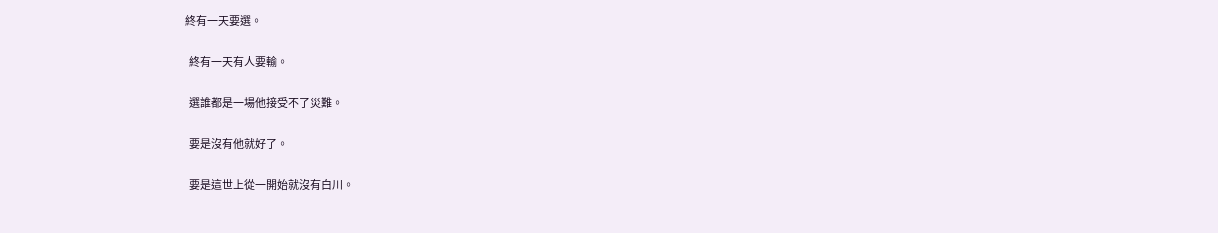終有一天要選。

  終有一天有人要輸。

  選誰都是一場他接受不了災難。

  要是沒有他就好了。

  要是這世上從一開始就沒有白川。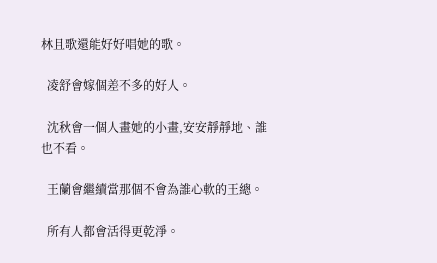林且歌還能好好唱她的歌。

  凌舒會嫁個差不多的好人。

  沈秋會一個人畫她的小畫,安安靜靜地、誰也不看。

  王蘭會繼續當那個不會為誰心軟的王總。

  所有人都會活得更乾淨。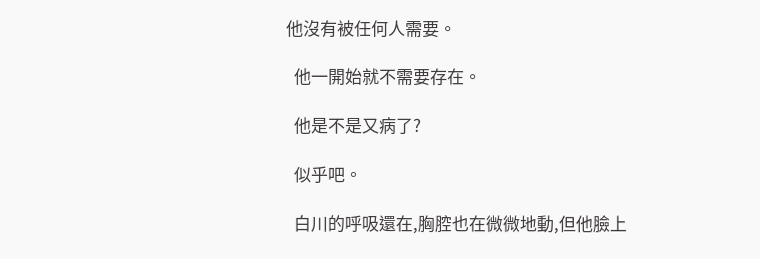他沒有被任何人需要。

  他一開始就不需要存在。

  他是不是又病了?

  似乎吧。

  白川的呼吸還在,胸腔也在微微地動,但他臉上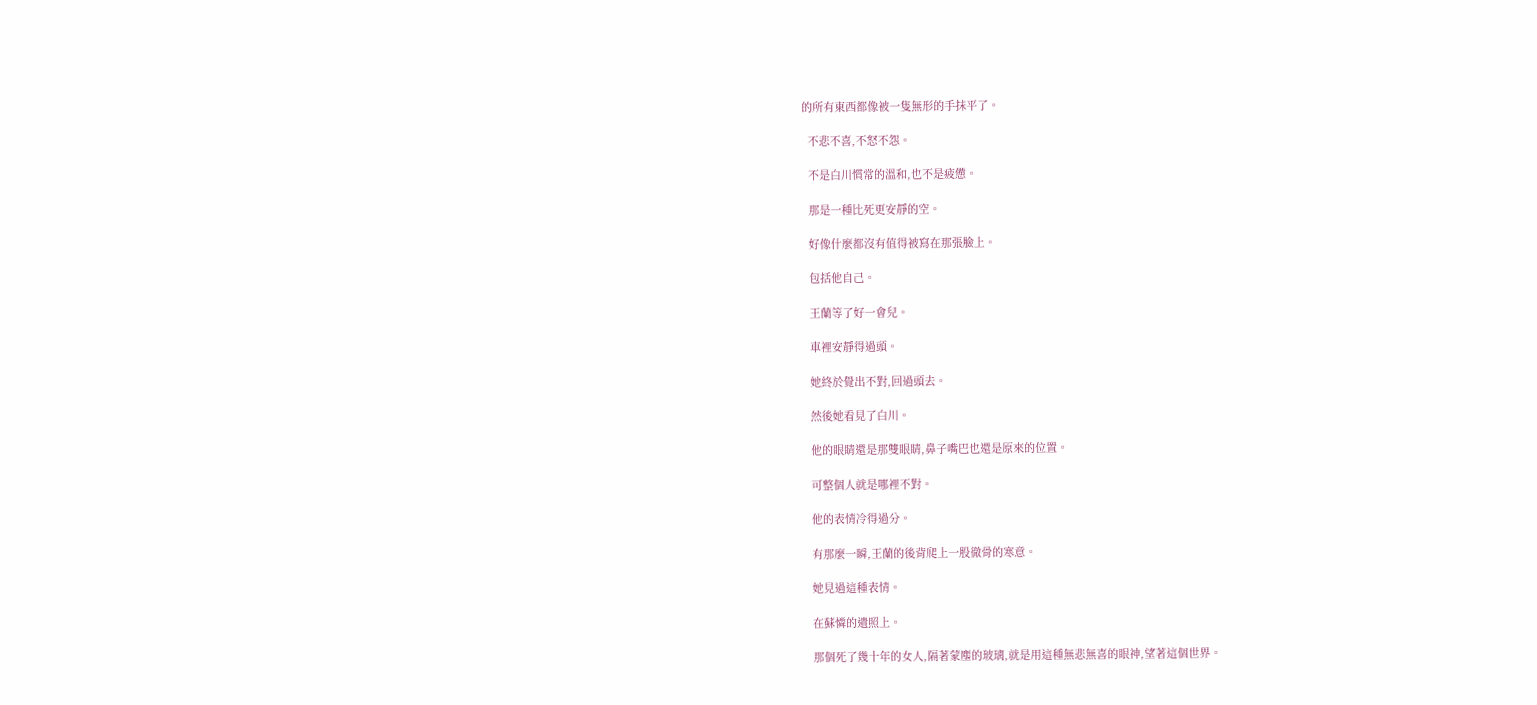的所有東西都像被一隻無形的手抹平了。

  不悲不喜,不怒不怨。

  不是白川慣常的溫和,也不是疲憊。

  那是一種比死更安靜的空。

  好像什麼都沒有值得被寫在那張臉上。

  包括他自己。

  王蘭等了好一會兒。

  車裡安靜得過頭。

  她終於覺出不對,回過頭去。

  然後她看見了白川。

  他的眼睛還是那雙眼睛,鼻子嘴巴也還是原來的位置。

  可整個人就是哪裡不對。

  他的表情冷得過分。

  有那麼一瞬,王蘭的後背爬上一股徹骨的寒意。

  她見過這種表情。

  在蘇憐的遺照上。

  那個死了幾十年的女人,隔著蒙塵的玻璃,就是用這種無悲無喜的眼神,望著這個世界。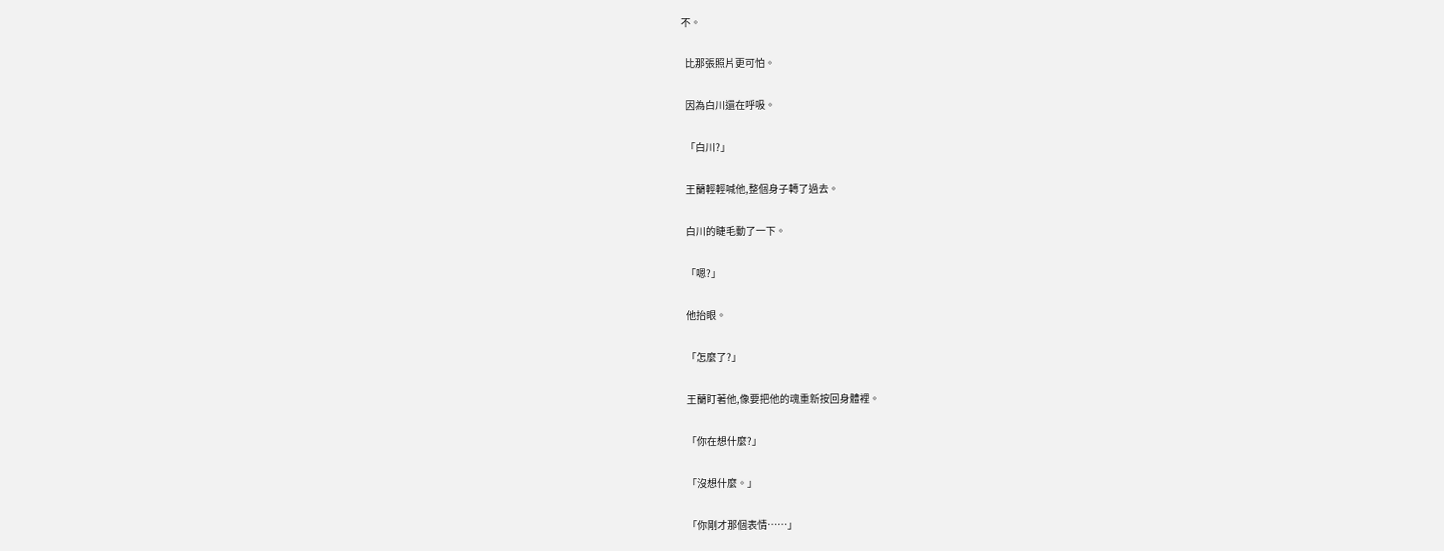不。

  比那張照片更可怕。

  因為白川還在呼吸。

  「白川?」

  王蘭輕輕喊他,整個身子轉了過去。

  白川的睫毛動了一下。

  「嗯?」

  他抬眼。

  「怎麼了?」

  王蘭盯著他,像要把他的魂重新按回身體裡。

  「你在想什麼?」

  「沒想什麼。」

  「你剛才那個表情……」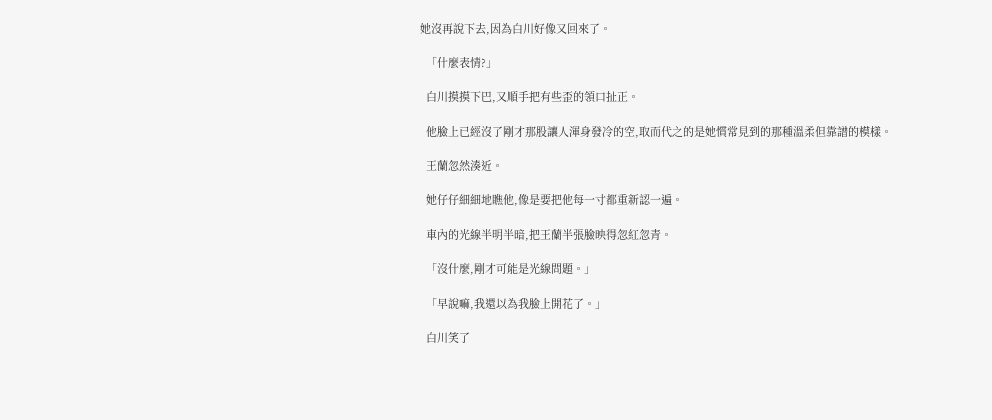她沒再說下去,因為白川好像又回來了。

  「什麼表情?」

  白川摸摸下巴,又順手把有些歪的領口扯正。

  他臉上已經沒了剛才那股讓人渾身發冷的空,取而代之的是她慣常見到的那種溫柔但靠譜的模樣。

  王蘭忽然湊近。

  她仔仔細細地瞧他,像是要把他每一寸都重新認一遍。

  車內的光線半明半暗,把王蘭半張臉映得忽紅忽青。

  「沒什麼,剛才可能是光線問題。」

  「早說嘛,我還以為我臉上開花了。」

  白川笑了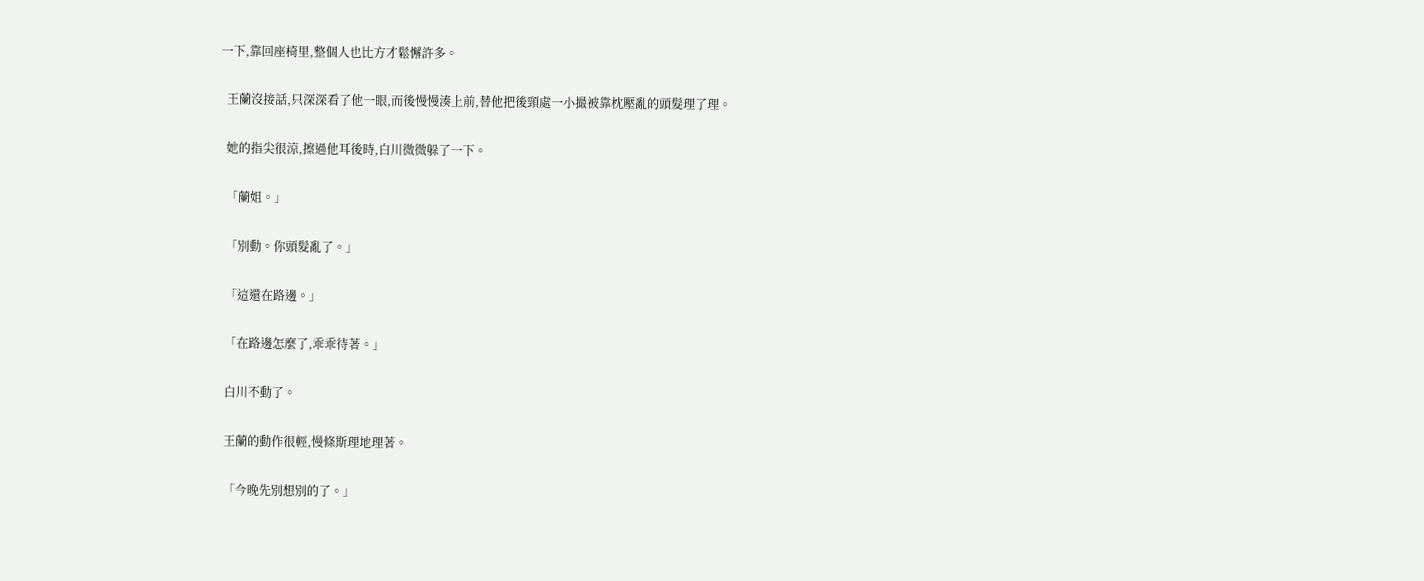一下,靠回座椅里,整個人也比方才鬆懈許多。

  王蘭沒接話,只深深看了他一眼,而後慢慢湊上前,替他把後頸處一小撮被靠枕壓亂的頭髮理了理。

  她的指尖很涼,擦過他耳後時,白川微微躲了一下。

  「蘭姐。」

  「別動。你頭髮亂了。」

  「這還在路邊。」

  「在路邊怎麼了,乖乖待著。」

  白川不動了。

  王蘭的動作很輕,慢條斯理地理著。

  「今晚先別想別的了。」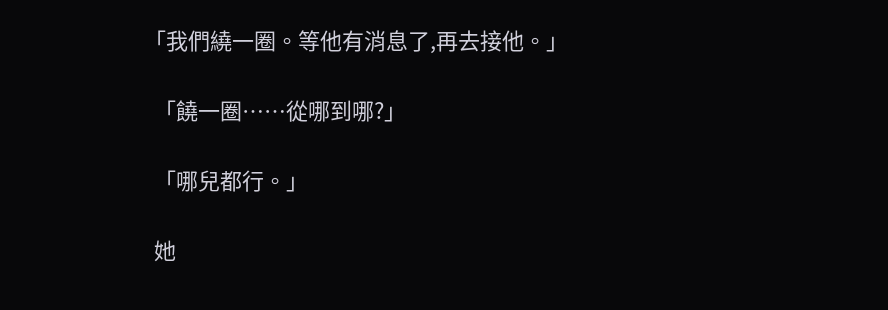「我們繞一圈。等他有消息了,再去接他。」

  「饒一圈……從哪到哪?」

  「哪兒都行。」

  她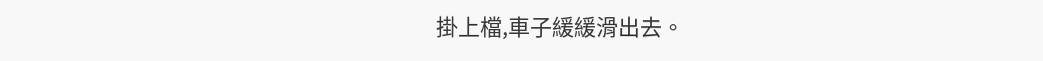掛上檔,車子緩緩滑出去。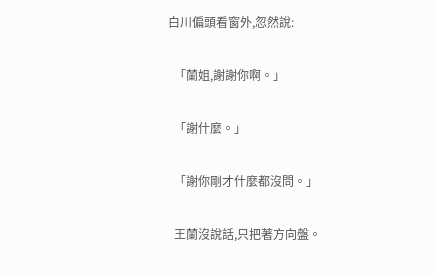白川偏頭看窗外,忽然說:

  「蘭姐,謝謝你啊。」

  「謝什麼。」

  「謝你剛才什麼都沒問。」

  王蘭沒說話,只把著方向盤。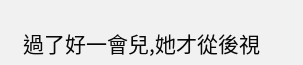過了好一會兒,她才從後視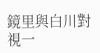鏡里與白川對視一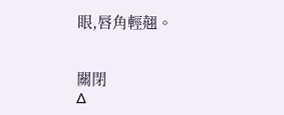眼,唇角輕翹。


關閉
Δ